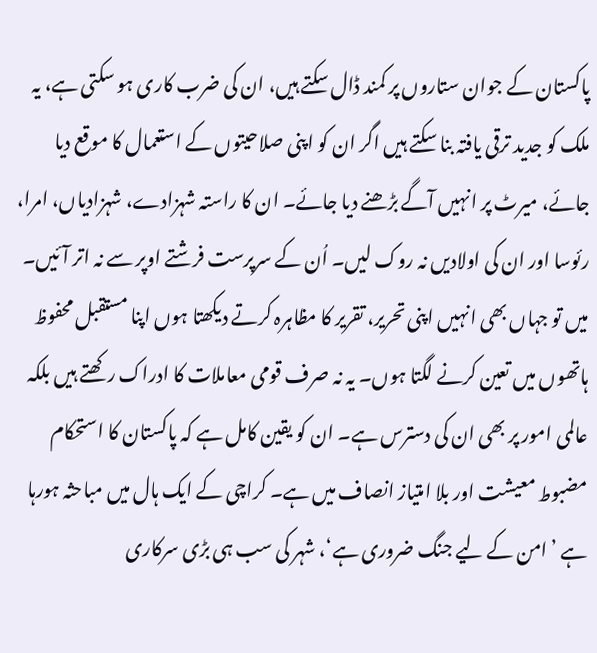پاکستان کے جوان ستاروں پر کمند ڈال سکتے ہیں، ان کی ضرب کاری ہو سکتی ہے، یہ ملک کو جدید ترقی یافتہ بنا سکتے ہیں اگر ان کو اپنی صلاحیتوں کے استعمال کا موقع دیا جائے، میرٹ پر انہیں آگے بڑھنے دیا جائے۔ ان کا راستہ شہزادے، شہزادیاں، امرا، رئوسا اور ان کی اولادیں نہ روک لیں۔ اُن کے سرپرست فرشتے اوپر سے نہ اتر آئیں۔ میں تو جہاں بھی انہیں اپنی تحریر، تقریر کا مظاہرہ کرتے دیکھتا ہوں اپنا مستقبل محفوظ ہاتھوں میں تعین کرنے لگتا ہوں۔ یہ نہ صرف قومی معاملات کا ادراک رکھتے ہیں بلکہ عالمی امور پر بھی ان کی دسترس ہے۔ ان کو یقین کامل ہے کہ پاکستان کا استحکام مضبوط معیشت اور بلا امتیاز انصاف میں ہے۔ کراچی کے ایک ہال میں مباحثہ ہورہا ہے ’امن کے لیے جنگ ضروری ہے‘، شہر کی سب ہی بڑی سرکاری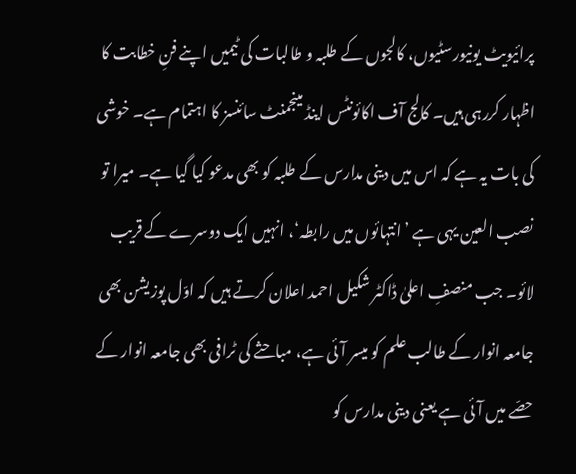پرائیویٹ یونیورسٹیوں، کالجوں کے طلبہ و طالبات کی ٹیمیں اپنے فنِ خطابت کا اظہار کررہی ہیں۔ کالج آف اکائونٹس اینڈ مینجمنٹ سائنسز کا اہتمام ہے۔ خوشی کی بات یہ ہے کہ اس میں دینی مدارس کے طلبہ کو بھی مدعو کیا گیا ہے۔ میرا تو نصب العین یہی ہے ’انتہائوں میں رابطہ‘، انہیں ایک دوسرے کے قریب لائو۔ جب منصفِ اعلیٰ ڈاکٹر شکیل احمد اعلان کرتے ہیں کہ اوّل پوزیشن بھی جامعہ انوار کے طالب علم کو میسر آئی ہے، مباحثے کی ٹرافی بھی جامعہ انوار کے حصّے میں آئی ہے یعنی دینی مدارس کو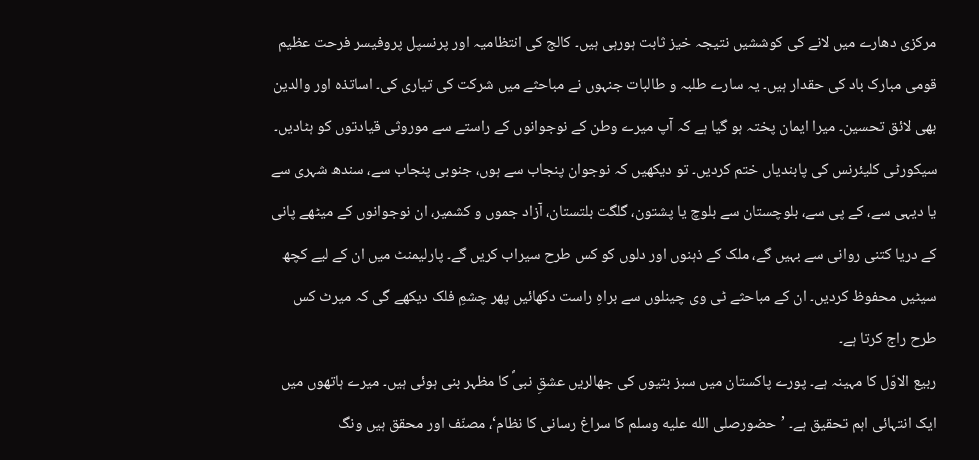مرکزی دھارے میں لانے کی کوششیں نتیجہ خیز ثابت ہورہی ہیں۔ کالج کی انتظامیہ اور پرنسپل پروفیسر فرحت عظیم قومی مبارک باد کی حقدار ہیں۔ یہ سارے طلبہ و طالبات جنہوں نے مباحثے میں شرکت کی تیاری کی۔ اساتذہ اور والدین بھی لائق تحسین۔ میرا ایمان پختہ ہو گیا ہے کہ آپ میرے وطن کے نوجوانوں کے راستے سے موروثی قیادتوں کو ہٹادیں۔ سیکورٹی کلیئرنس کی پابندیاں ختم کردیں۔ تو دیکھیں کہ نوجوان پنجاب سے ہوں، جنوبی پنجاب سے، سندھ شہری سے یا دیہی سے، کے پی سے، بلوچستان سے بلوچ یا پشتون، گلگت بلتستان، آزاد جموں و کشمیر، ان نوجوانوں کے میٹھے پانی کے دریا کتنی روانی سے بہیں گے، ملک کے ذہنوں اور دلوں کو کس طرح سیراب کریں گے۔ پارلیمنٹ میں ان کے لیے کچھ سیٹیں محفوظ کردیں۔ ان کے مباحثے ٹی وی چینلوں سے براہِ راست دکھائیں پھر چشمِ فلک دیکھے گی کہ میرٹ کس طرح راج کرتا ہے۔
ربیع الاوّل کا مہینہ ہے۔ پورے پاکستان میں سبز بتیوں کی جھالریں عشقِ نبیؐ کا مظہر بنی ہوئی ہیں۔ میرے ہاتھوں میں ایک انتہائی اہم تحقیق ہے۔ ’حضورصلى الله عليه وسلم کا سراغ رسانی کا نظام‘، مصنّف اور محقق ہیں ونگ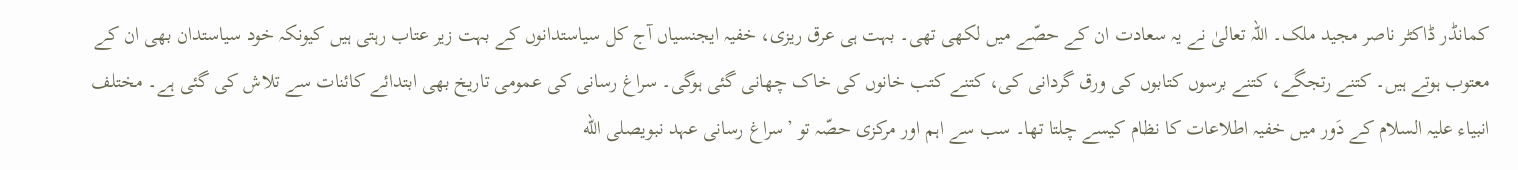کمانڈر ڈاکٹر ناصر مجید ملک۔ اللہ تعالیٰ نے یہ سعادت ان کے حصّے میں لکھی تھی۔ بہت ہی عرق ریزی، خفیہ ایجنسیاں آج کل سیاستدانوں کے بہت زیر عتاب رہتی ہیں کیونکہ خود سیاستدان بھی ان کے معتوب ہوتے ہیں۔ کتنے رتجگے، کتنے برسوں کتابوں کی ورق گردانی کی، کتنے کتب خانوں کی خاک چھانی گئی ہوگی۔ سراغ رسانی کی عمومی تاریخ بھی ابتدائے کائنات سے تلاش کی گئی ہے۔ مختلف انبیاء علیہ السلام کے دَور میں خفیہ اطلاعات کا نظام کیسے چلتا تھا۔ سب سے اہم اور مرکزی حصّہ تو ’سراغ رسانی عہد نبویصلى الله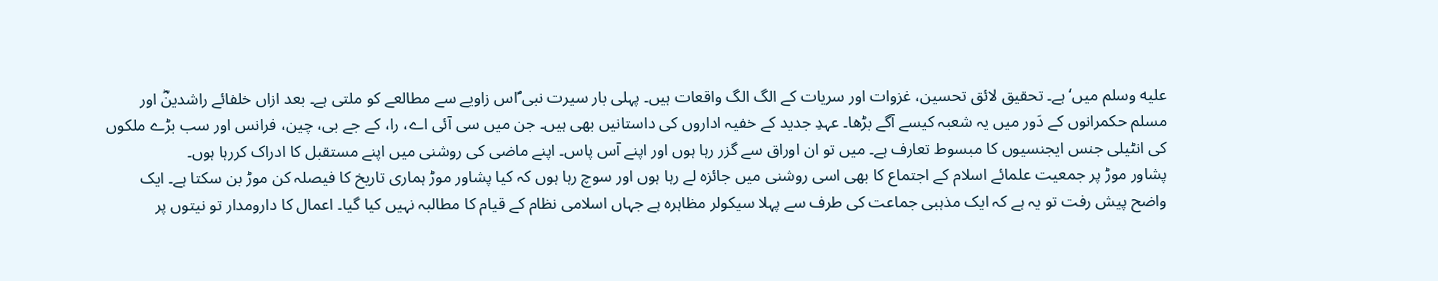عليه وسلم میں‘ ہے۔ تحقیق لائق تحسین، غزوات اور سریات کے الگ الگ واقعات ہیں۔ پہلی بار سیرت نبی ؐاس زاویے سے مطالعے کو ملتی ہے۔ بعد ازاں خلفائے راشدینؓ اور مسلم حکمرانوں کے دَور میں یہ شعبہ کیسے آگے بڑھا۔ عہدِ جدید کے خفیہ اداروں کی داستانیں بھی ہیں۔ جن میں سی آئی اے، را، کے جے بی، چین، فرانس اور سب بڑے ملکوں کی انٹیلی جنس ایجنسیوں کا مبسوط تعارف ہے۔ میں تو ان اوراق سے گزر رہا ہوں اور اپنے آس پاس۔ اپنے ماضی کی روشنی میں اپنے مستقبل کا ادراک کررہا ہوں۔
پشاور موڑ پر جمعیت علمائے اسلام کے اجتماع کا بھی اسی روشنی میں جائزہ لے رہا ہوں اور سوچ رہا ہوں کہ کیا پشاور موڑ ہماری تاریخ کا فیصلہ کن موڑ بن سکتا ہے۔ ایک واضح پیش رفت تو یہ ہے کہ ایک مذہبی جماعت کی طرف سے پہلا سیکولر مظاہرہ ہے جہاں اسلامی نظام کے قیام کا مطالبہ نہیں کیا گیا۔ اعمال کا دارومدار تو نیتوں پر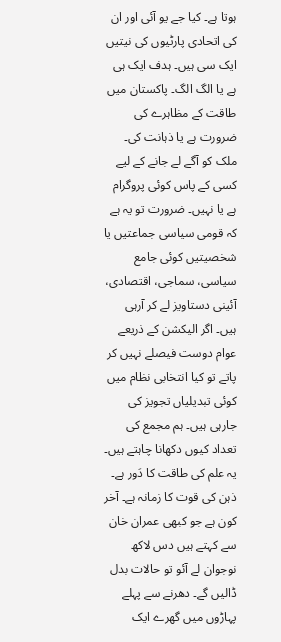ہوتا ہے۔ کیا جے یو آئی اور ان کی اتحادی پارٹیوں کی نیتیں ایک سی ہیں۔ ہدف ایک ہی ہے یا الگ الگ۔ پاکستان میں طاقت کے مظاہرے کی ضرورت ہے یا ذہانت کی۔ ملک کو آگے لے جانے کے لیے کسی کے پاس کوئی پروگرام ہے یا نہیں۔ ضرورت تو یہ ہے کہ قومی سیاسی جماعتیں یا شخصیتیں کوئی جامع سیاسی، سماجی، اقتصادی، آئینی دستاویز لے کر آرہی ہیں۔ اگر الیکشن کے ذریعے عوام دوست فیصلے نہیں کر پاتے تو کیا انتخابی نظام میں کوئی تبدیلیاں تجویز کی جارہی ہیں۔ ہم مجمع کی تعداد کیوں دکھانا چاہتے ہیں۔ یہ علم کی طاقت کا دَور ہے۔ ذہن کی قوت کا زمانہ ہے۔ آخر کون ہے جو کبھی عمران خان سے کہتے ہیں دس لاکھ نوجوان لے آئو تو حالات بدل ڈالیں گے۔ دھرنے سے پہلے پہاڑوں میں گھرے ایک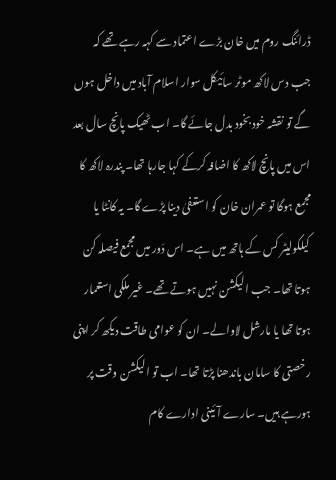ڈرائنگ روم میں خان بڑے اعتماد سے کہہ رہے تھے کہ جب دس لاکھ موٹر سائیکل سوار اسلام آباد میں داخل ہوں گے تو نقشہ خود بخود بدل جائے گا۔ اب ٹھیک پانچ سال بعد اس میں پانچ لاکھ کا اضافہ کرکے کہا جارہا تھا۔ پندرہ لاکھ کا مجمع ہوگا تو عمران خان کو استعفیٰ دینا پڑے گا۔ یہ کانٹا یا کیلکولیٹر کس کے ہاتھ میں ہے۔ اس دَور میں مجمع فیصلہ کن ہوتا تھا۔ جب الیکشن نہیں ہوتے تھے۔ غیر ملکی استعمار ہوتا تھا یا مارشل لاوالے۔ ان کو عوامی طاقت دیکھ کر اپنی رخصتی کا سامان باندھنا پڑتا تھا۔ اب تو الیکشن وقت پر ہورہے ہیں۔ سارے آئینی ادارے کام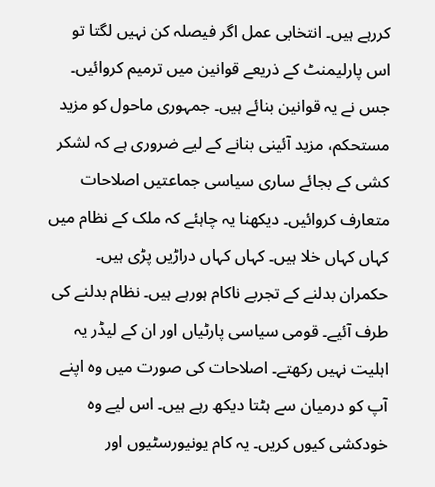کررہے ہیں۔ انتخابی عمل اگر فیصلہ کن نہیں لگتا تو اس پارلیمنٹ کے ذریعے قوانین میں ترمیم کروائیں۔ جس نے یہ قوانین بنائے ہیں۔ جمہوری ماحول کو مزید مستحکم، مزید آئینی بنانے کے لیے ضروری ہے کہ لشکر کشی کے بجائے ساری سیاسی جماعتیں اصلاحات متعارف کروائیں۔ دیکھنا یہ چاہئے کہ ملک کے نظام میں کہاں کہاں خلا ہیں۔ کہاں کہاں دراڑیں پڑی ہیں۔ حکمران بدلنے کے تجربے ناکام ہورہے ہیں۔ نظام بدلنے کی طرف آئیے۔ قومی سیاسی پارٹیاں اور ان کے لیڈر یہ اہلیت نہیں رکھتے۔ اصلاحات کی صورت میں وہ اپنے آپ کو درمیان سے ہٹتا دیکھ رہے ہیں۔ اس لیے وہ خودکشی کیوں کریں۔ یہ کام یونیورسٹیوں اور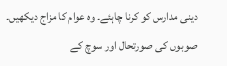دینی مدارس کو کرنا چاہئے۔ وہ عوام کا مزاج دیکھیں۔ صوبوں کی صورتحال اور سوچ کے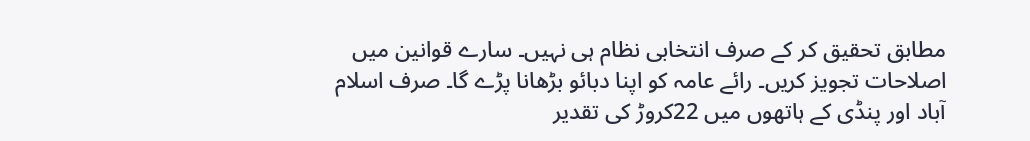مطابق تحقیق کر کے صرف انتخابی نظام ہی نہیں۔ سارے قوانین میں اصلاحات تجویز کریں۔ رائے عامہ کو اپنا دبائو بڑھانا پڑے گا۔ صرف اسلام آباد اور پنڈی کے ہاتھوں میں 22کروڑ کی تقدیر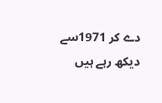دے کر 1971سے دیکھ رہے ہیں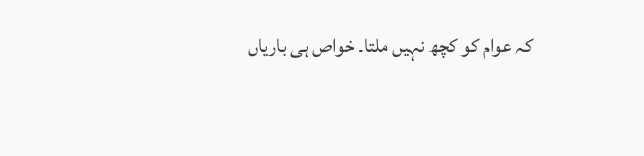کہ عوام کو کچھ نہیں ملتا۔ خواص ہی باریاں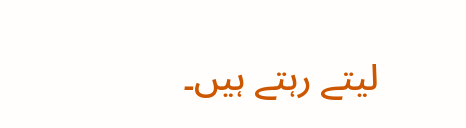لیتے رہتے ہیں۔